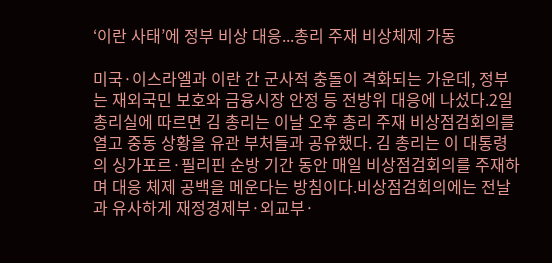‘이란 사태’에 정부 비상 대응...총리 주재 비상체제 가동

미국·이스라엘과 이란 간 군사적 충돌이 격화되는 가운데, 정부는 재외국민 보호와 금융시장 안정 등 전방위 대응에 나섰다.2일 총리실에 따르면 김 총리는 이날 오후 총리 주재 비상점검회의를 열고 중동 상황을 유관 부처들과 공유했다. 김 총리는 이 대통령의 싱가포르·필리핀 순방 기간 동안 매일 비상점검회의를 주재하며 대응 체제 공백을 메운다는 방침이다.비상점검회의에는 전날과 유사하게 재정경제부·외교부·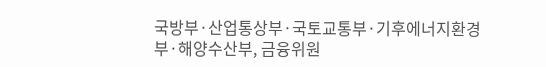국방부·산업통상부·국토교통부·기후에너지환경부·해양수산부, 금융위원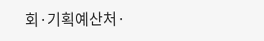회·기획예산처·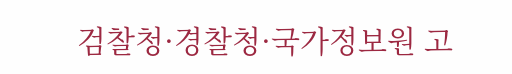검찰청·경찰청·국가정보원 고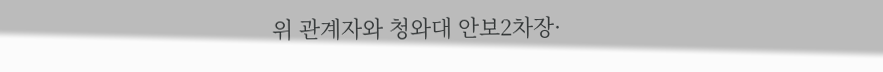위 관계자와 청와대 안보2차장·